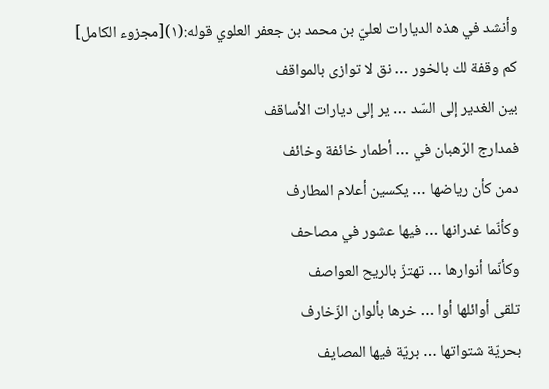وأنشد في هذه الديارات لعليّ بن محمد بن جعفر العلوي قوله:(١)[مجزوء الكامل]
كم وقفة لك بالخور … نق لا توازى بالمواقف
بين الغدير إلى السّد … ير إلى ديارات الأساقف
فمدارج الرّهبان في … أطمار خائفة وخائف
دمن كأن رياضها … يكسين أعلام المطارف
وكأنّما غدرانها … فيها عشور في مصاحف
وكأنّما أنوارها … تهتزّ بالريح العواصف
تلقى أوائلها أوا … خرها بألوان الزّخارف
بحريّة شتواتها … بريّة فيها المصايف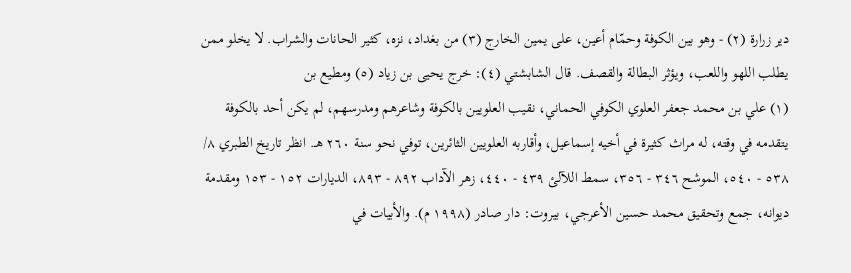دير زرارة (٢) - وهو بين الكوفة وحمّام أعين، على يمين الخارج (٣) من بغداد، نزه، كثير الحانات والشراب. لا يخلو ممن يطلب اللهو واللعب، ويؤثر البطالة والقصف. قال الشابشتي (٤): خرج يحيى بن زياد (٥) ومطيع بن
(١) علي بن محمد جعفر العلوي الكوفي الحماني، نقيب العلويين بالكوفة وشاعرهم ومدرسهم، لم يكن أحد بالكوفة يتقدمه في وقته، له مراث كثيرة في أخيه إسماعيل، وأقاربه العلويين الثائرين، توفي نحو سنة ٢٦٠ هـ. انظر تاريخ الطبري ٨/ ٥٣٨ - ٥٤٠، الموشح ٣٤٦ - ٣٥٦، سمط اللآلئ ٤٣٩ - ٤٤٠، زهر الآداب ٨٩٢ - ٨٩٣، الديارات ١٥٢ - ١٥٣ ومقدمة ديوانه، جمع وتحقيق محمد حسين الأعرجي، بيروت: دار صادر (١٩٩٨ م). والأبيات في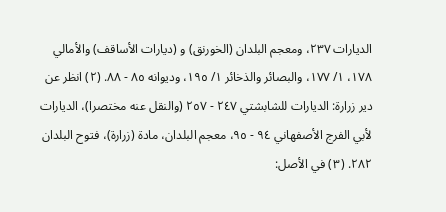الديارات ٢٣٧، ومعجم البلدان (الخورنق) و (ديارات الأساقف) والأمالي ١٧٨، ١/ ١٧٧، والبصائر والذخائر ١/ ١٩٥، وديوانه ٨٥ - ٨٨. (٢) انظر عن دير زرارة: الديارات للشابشتي ٢٤٧ - ٢٥٧ (والنقل عنه مختصرا)، الديارات لأبي الفرج الأصفهاني ٩٤ - ٩٥، معجم البلدان، مادة (زرارة)، فتوح البلدان ٢٨٢. (٣) في الأصل: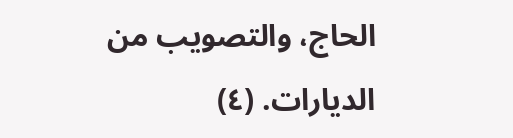الحاج، والتصويب من الديارات. (٤)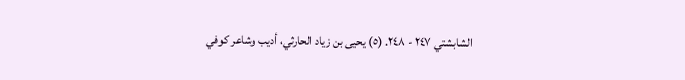الشابشتي ٢٤٧ - ٢٤٨. (٥) يحيى بن زياد الحارثي، أديب وشاعر كوفي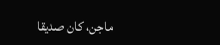ماجن، كان صديقا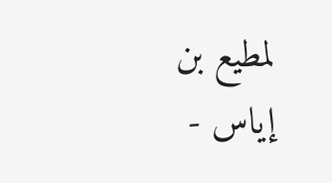لمطيع بن إياس -